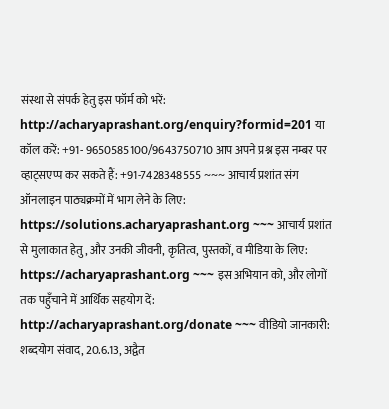संस्था से संपर्क हेतु इस फॉर्म को भरें: http://acharyaprashant.org/enquiry?formid=201 या कॉल करें: +91- 9650585100/9643750710 आप अपने प्रश्न इस नम्बर पर व्हाट्सएप्प कर सकते हैं: +91-7428348555 ~~~ आचार्य प्रशांत संग ऑनलाइन पाठ्यक्रमों में भाग लेने के लिए: https://solutions.acharyaprashant.org ~~~ आचार्य प्रशांत से मुलाकात हेतु, और उनकी जीवनी, कृतित्व, पुस्तकों, व मीडिया के लिए: https://acharyaprashant.org ~~~ इस अभियान को, और लोगों तक पहुँचाने में आर्थिक सहयोग दें: http://acharyaprashant.org/donate ~~~ वीडियो जानकारी: शब्दयोग संवाद, 20.6.13, अद्वैत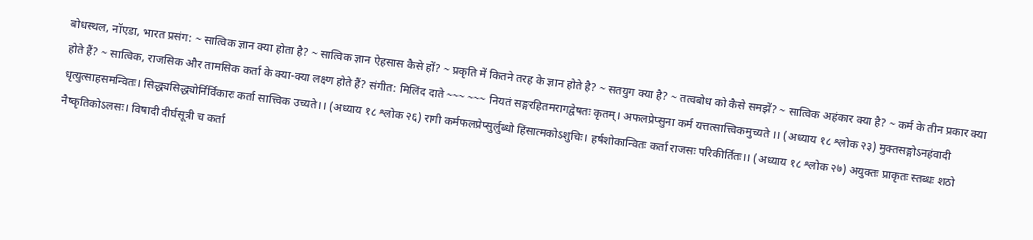बोधस्थल, नॉएडा, भारत प्रसंग: ~ सात्विक ज्ञान क्या होता है? ~ सात्विक ज्ञान ऐहसास कैसे हों? ~ प्रकृति में कितने तरह के ज्ञान होते है? ~ सतयुग क्या है? ~ तत्वबोध को कैसे समझें? ~ सात्विक अहंकार क्या है? ~ कर्म के तीन प्रकार क्या होते हैं? ~ सात्विक, राजसिक और तामसिक कर्ता के क्या-क्या लक्ष्ण होते हैं? संगीत: मिलिंद दाते ~~~ ~~~ नियतं सङ्गरहितमरागद्वेषतः कृतम्। अफलप्रेप्सुना कर्म यत्तत्सात्त्विकमुच्यते ।। (अध्याय १८ श्लोक २३) मुक्तसङ्गोऽनहंवादी धृत्युत्साहसमन्वितः। सिद्ध्यसिद्ध्योर्निर्विकारः कर्ता सात्त्विक उच्यते।। (अध्याय १८ श्लोक २६) रागी कर्मफलप्रेप्सुर्लुब्धो हिंसात्मकोऽशुचिः। हर्षशोकान्वितः कर्ता राजसः परिकीर्तितः।। (अध्याय १८ श्लोक २७) अयुक्तः प्राकृतः स्तब्धः शठो नैष्कृतिकोऽलसः। विषादी दीर्घसूत्री च कर्ता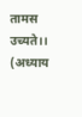तामस उच्यते।। (अध्याय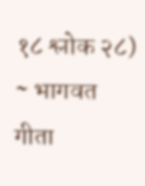१८ श्लोक २८) ~ भागवत गीता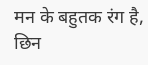मन के बहुतक रंग है, छिन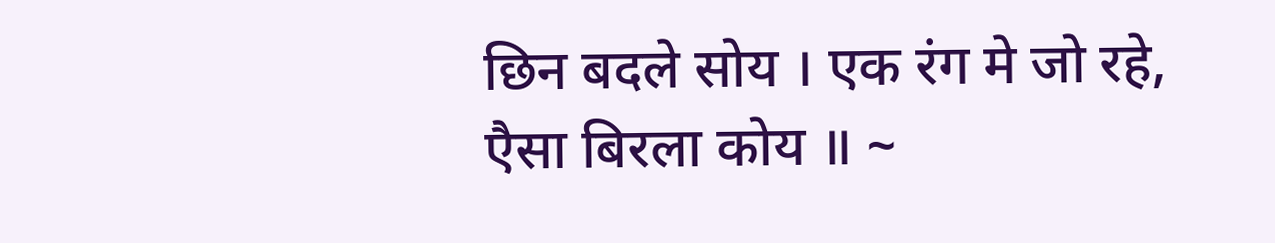छिन बदले सोय । एक रंग मे जो रहे, एैसा बिरला कोय ॥ ~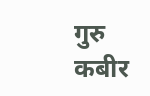गुरु कबीर